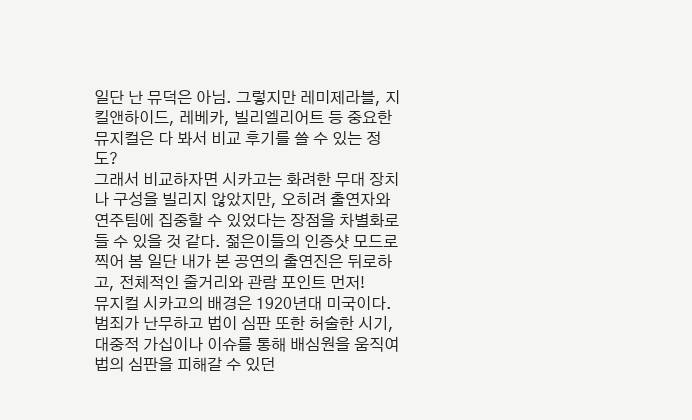일단 난 뮤덕은 아님. 그렇지만 레미제라블, 지킬앤하이드, 레베카, 빌리엘리어트 등 중요한 뮤지컬은 다 봐서 비교 후기를 쓸 수 있는 정도?
그래서 비교하자면 시카고는 화려한 무대 장치나 구성을 빌리지 않았지만, 오히려 출연자와 연주팀에 집중할 수 있었다는 장점을 차별화로 들 수 있을 것 같다. 젊은이들의 인증샷 모드로 찍어 봄 일단 내가 본 공연의 출연진은 뒤로하고, 전체적인 줄거리와 관람 포인트 먼저!
뮤지컬 시카고의 배경은 1920년대 미국이다. 범죄가 난무하고 법이 심판 또한 허술한 시기, 대중적 가십이나 이슈를 통해 배심원을 움직여 법의 심판을 피해갈 수 있던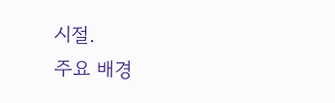시절.
주요 배경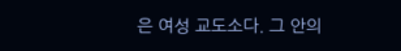은 여성 교도소다. 그 안의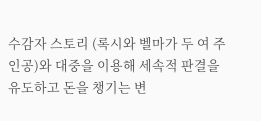수감자 스토리 (록시와 벨마가 두 여 주인공)와 대중을 이용해 세속적 판결을 유도하고 돈을 챙기는 변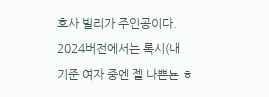호사 빌리가 주인공이다. 2024버전에서는 록시(내 기준 여자 중엔 젤 나쁜뇬 ㅎ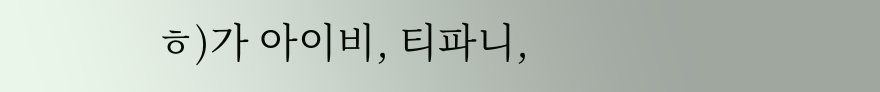ㅎ)가 아이비, 티파니,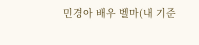민경아 배우 벨마(내 기준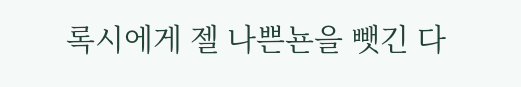록시에게 젤 나쁜뇬을 뺏긴 다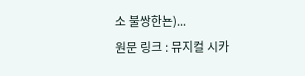소 불쌍한뇬)...
원문 링크 : 뮤지컬 시카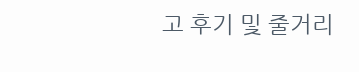고 후기 및 줄거리